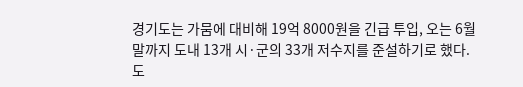경기도는 가뭄에 대비해 19억 8000원을 긴급 투입, 오는 6월 말까지 도내 13개 시·군의 33개 저수지를 준설하기로 했다.
도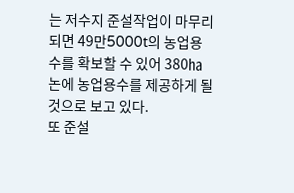는 저수지 준설작업이 마무리되면 49만5000t의 농업용수를 확보할 수 있어 380㏊ 논에 농업용수를 제공하게 될 것으로 보고 있다.
또 준설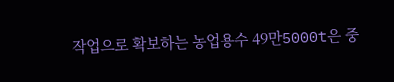작업으로 확보하는 농업용수 49만5000t은 중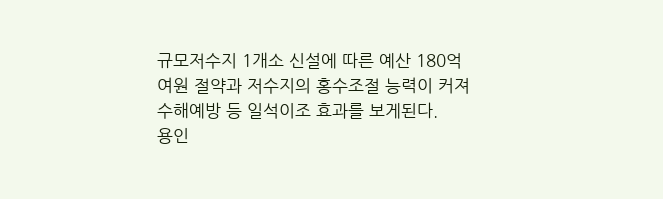규모저수지 1개소 신설에 따른 예산 180억여원 절약과 저수지의 홍수조절 능력이 커져 수해예방 등 일석이조 효과를 보게된다.
용인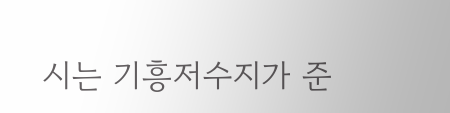시는 기흥저수지가 준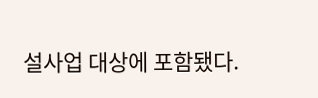설사업 대상에 포함됐다.